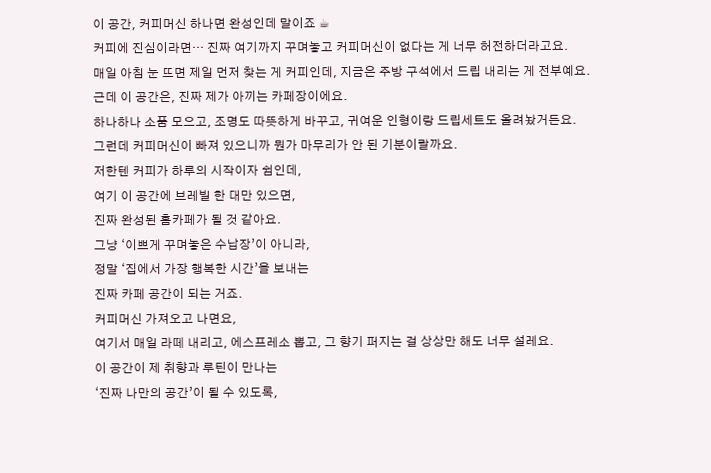이 공간, 커피머신 하나면 완성인데 말이죠 ☕
커피에 진심이라면… 진짜 여기까지 꾸며놓고 커피머신이 없다는 게 너무 허전하더라고요.
매일 아침 눈 뜨면 제일 먼저 찾는 게 커피인데, 지금은 주방 구석에서 드립 내리는 게 전부예요.
근데 이 공간은, 진짜 제가 아끼는 카페장이에요.
하나하나 소품 모으고, 조명도 따뜻하게 바꾸고, 귀여운 인형이랑 드립세트도 올려놨거든요.
그런데 커피머신이 빠져 있으니까 뭔가 마무리가 안 된 기분이랄까요.
저한텐 커피가 하루의 시작이자 쉼인데,
여기 이 공간에 브레빌 한 대만 있으면,
진짜 완성된 홈카페가 될 것 같아요.
그냥 ‘이쁘게 꾸며놓은 수납장’이 아니라,
정말 ‘집에서 가장 행복한 시간’을 보내는
진짜 카페 공간이 되는 거죠.
커피머신 가져오고 나면요,
여기서 매일 라떼 내리고, 에스프레소 뽑고, 그 향기 퍼지는 걸 상상만 해도 너무 설레요.
이 공간이 제 취향과 루틴이 만나는
‘진짜 나만의 공간’이 될 수 있도록,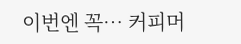이번엔 꼭… 커피머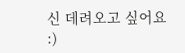신 데려오고 싶어요 :)